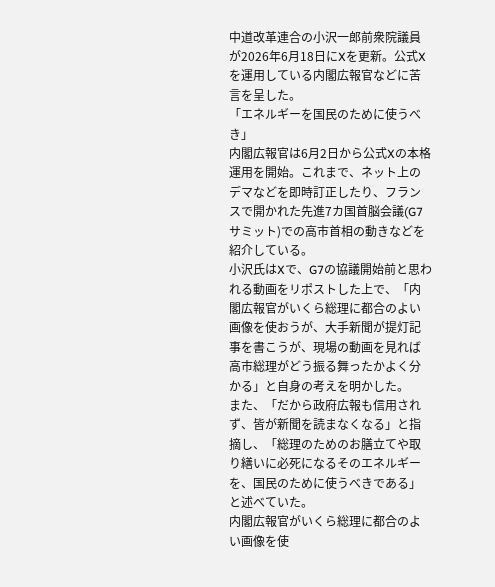中道改革連合の小沢一郎前衆院議員が2026年6月18日にXを更新。公式Xを運用している内閣広報官などに苦言を呈した。
「エネルギーを国民のために使うべき」
内閣広報官は6月2日から公式Xの本格運用を開始。これまで、ネット上のデマなどを即時訂正したり、フランスで開かれた先進7カ国首脳会議(G7サミット)での高市首相の動きなどを紹介している。
小沢氏はXで、G7の協議開始前と思われる動画をリポストした上で、「内閣広報官がいくら総理に都合のよい画像を使おうが、大手新聞が提灯記事を書こうが、現場の動画を見れば高市総理がどう振る舞ったかよく分かる」と自身の考えを明かした。
また、「だから政府広報も信用されず、皆が新聞を読まなくなる」と指摘し、「総理のためのお膳立てや取り繕いに必死になるそのエネルギーを、国民のために使うべきである」と述べていた。
内閣広報官がいくら総理に都合のよい画像を使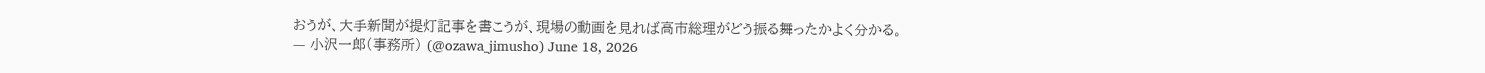おうが、大手新聞が提灯記事を書こうが、現場の動画を見れば高市総理がどう振る舞ったかよく分かる。
— 小沢一郎(事務所) (@ozawa_jimusho) June 18, 2026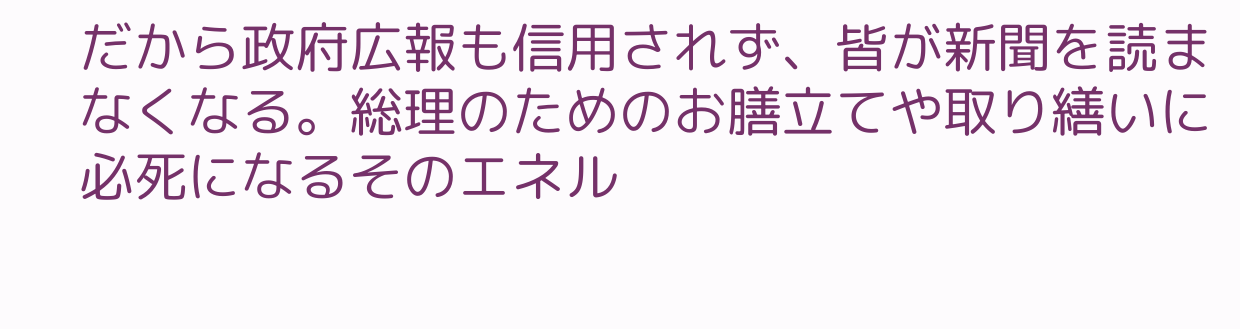だから政府広報も信用されず、皆が新聞を読まなくなる。総理のためのお膳立てや取り繕いに必死になるそのエネル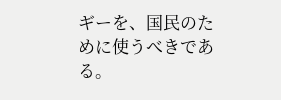ギーを、国民のために使うべきである。